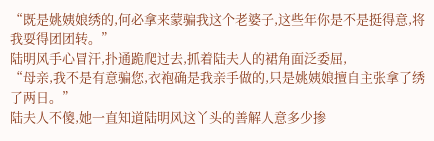“既是姚姨娘绣的,何必拿来蒙骗我这个老婆子,这些年你是不是挺得意,将我耍得团团转。”
陆明风手心冒汗,扑通跪爬过去,抓着陆夫人的裙角面泛委屈,
“母亲,我不是有意骗您,衣袍确是我亲手做的,只是姚姨娘擅自主张拿了绣了两日。”
陆夫人不傻,她一直知道陆明风这丫头的善解人意多少掺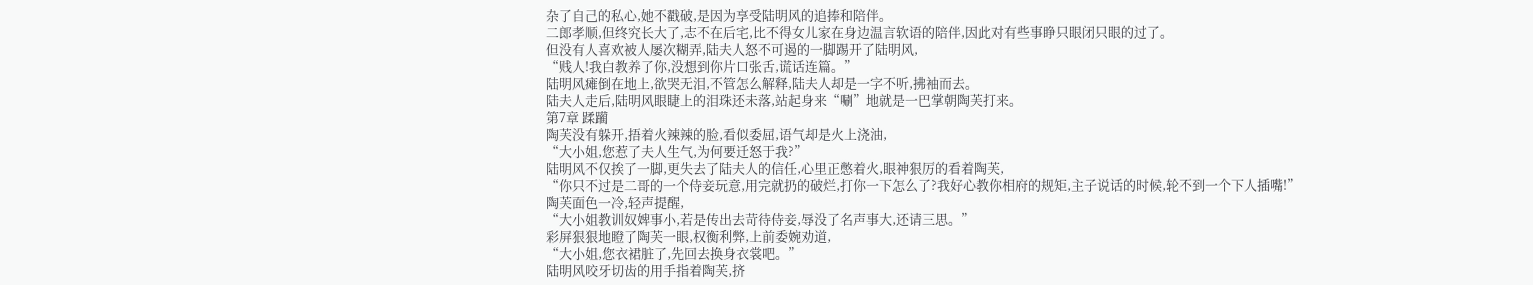杂了自己的私心,她不戳破,是因为享受陆明风的追捧和陪伴。
二郎孝顺,但终究长大了,志不在后宅,比不得女儿家在身边温言软语的陪伴,因此对有些事睁只眼闭只眼的过了。
但没有人喜欢被人屡次糊弄,陆夫人怒不可遏的一脚踢开了陆明风,
“贱人!我白教养了你,没想到你片口张舌,谎话连篇。”
陆明风瘫倒在地上,欲哭无泪,不管怎么解释,陆夫人却是一字不听,拂袖而去。
陆夫人走后,陆明风眼睫上的泪珠还未落,站起身来“唰”地就是一巴掌朝陶芙打来。
第7章 蹂躏
陶芙没有躲开,捂着火辣辣的脸,看似委屈,语气却是火上浇油,
“大小姐,您惹了夫人生气,为何要迁怒于我?”
陆明风不仅挨了一脚,更失去了陆夫人的信任,心里正憋着火,眼神狠厉的看着陶芙,
“你只不过是二哥的一个侍妾玩意,用完就扔的破烂,打你一下怎么了?我好心教你相府的规矩,主子说话的时候,轮不到一个下人插嘴!”
陶芙面色一冷,轻声提醒,
“大小姐教训奴婢事小,若是传出去苛待侍妾,辱没了名声事大,还请三思。”
彩屏狠狠地瞪了陶芙一眼,权衡利弊,上前委婉劝道,
“大小姐,您衣裙脏了,先回去换身衣裳吧。”
陆明风咬牙切齿的用手指着陶芙,挤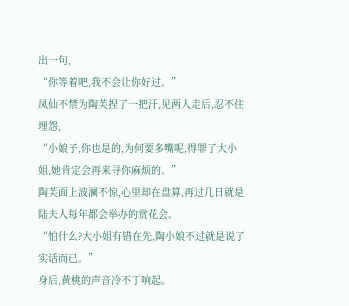出一句,
“你等着吧,我不会让你好过。”
凤仙不禁为陶芙捏了一把汗,见两人走后,忍不住埋怨,
“小娘子,你也是的,为何要多嘴呢,得罪了大小姐,她肯定会再来寻你麻烦的。”
陶芙面上波澜不惊,心里却在盘算,再过几日就是陆夫人每年都会举办的赏花会。
“怕什么?大小姐有错在先,陶小娘不过就是说了实话而已。”
身后,黄桃的声音冷不丁响起。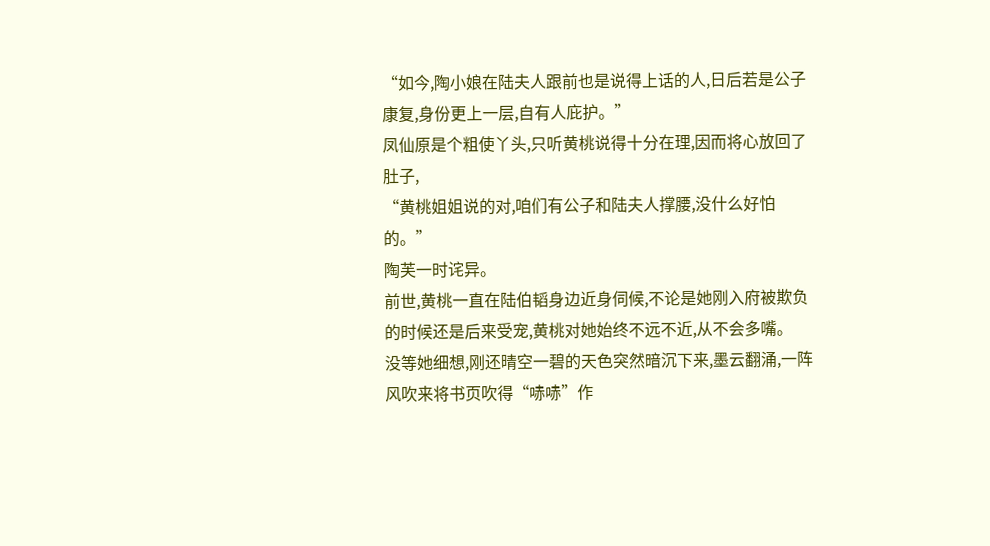“如今,陶小娘在陆夫人跟前也是说得上话的人,日后若是公子康复,身份更上一层,自有人庇护。”
凤仙原是个粗使丫头,只听黄桃说得十分在理,因而将心放回了肚子,
“黄桃姐姐说的对,咱们有公子和陆夫人撑腰,没什么好怕的。”
陶芙一时诧异。
前世,黄桃一直在陆伯韬身边近身伺候,不论是她刚入府被欺负的时候还是后来受宠,黄桃对她始终不远不近,从不会多嘴。
没等她细想,刚还晴空一碧的天色突然暗沉下来,墨云翻涌,一阵风吹来将书页吹得“哧哧”作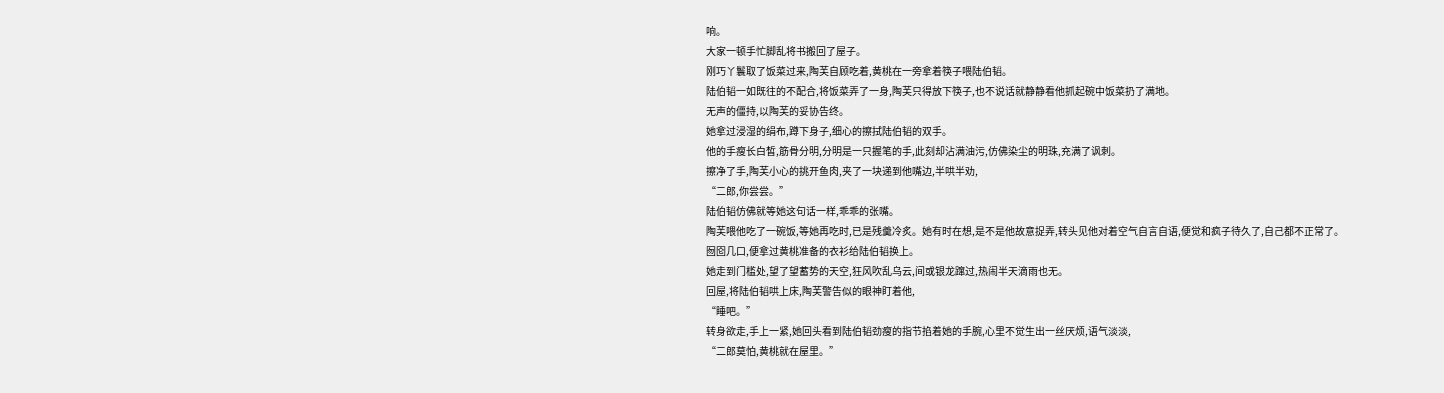响。
大家一顿手忙脚乱将书搬回了屋子。
刚巧丫鬟取了饭菜过来,陶芙自顾吃着,黄桃在一旁拿着筷子喂陆伯韬。
陆伯韬一如既往的不配合,将饭菜弄了一身,陶芙只得放下筷子,也不说话就静静看他抓起碗中饭菜扔了满地。
无声的僵持,以陶芙的妥协告终。
她拿过浸湿的绢布,蹲下身子,细心的擦拭陆伯韬的双手。
他的手瘦长白皙,筋骨分明,分明是一只握笔的手,此刻却沾满油污,仿佛染尘的明珠,充满了讽刺。
擦净了手,陶芙小心的挑开鱼肉,夹了一块递到他嘴边,半哄半劝,
“二郎,你尝尝。”
陆伯韬仿佛就等她这句话一样,乖乖的张嘴。
陶芙喂他吃了一碗饭,等她再吃时,已是残羹冷炙。她有时在想,是不是他故意捉弄,转头见他对着空气自言自语,便觉和疯子待久了,自己都不正常了。
囫囵几口,便拿过黄桃准备的衣衫给陆伯韬换上。
她走到门槛处,望了望蓄势的天空,狂风吹乱乌云,间或银龙蹿过,热闹半天滴雨也无。
回屋,将陆伯韬哄上床,陶芙警告似的眼神盯着他,
“睡吧。”
转身欲走,手上一紧,她回头看到陆伯韬劲瘦的指节掐着她的手腕,心里不觉生出一丝厌烦,语气淡淡,
“二郎莫怕,黄桃就在屋里。”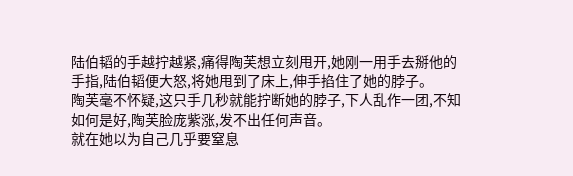陆伯韬的手越拧越紧,痛得陶芙想立刻甩开,她刚一用手去掰他的手指,陆伯韬便大怒,将她甩到了床上,伸手掐住了她的脖子。
陶芙毫不怀疑,这只手几秒就能拧断她的脖子,下人乱作一团,不知如何是好,陶芙脸庞紫涨,发不出任何声音。
就在她以为自己几乎要窒息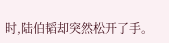时,陆伯韬却突然松开了手。